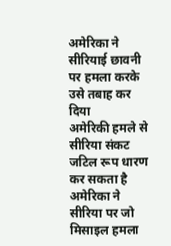अमेरिका ने सीरियाई छावनी पर हमला करके उसे तबाह कर दिया
अमेरिकी हमले से सीरिया संकट जटिल रूप धारण कर सकता है
अमेरिका ने सीरिया पर जो मिसाइल हमला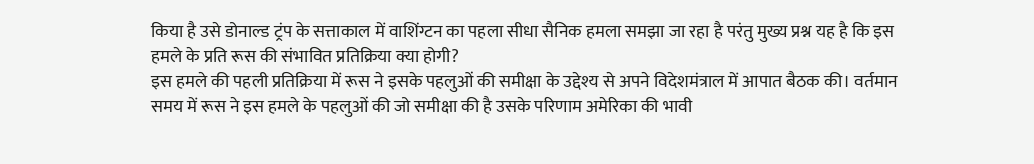किया है उसे डोनाल्ड ट्रंप के सत्ताकाल में वाशिंग्टन का पहला सीधा सैनिक हमला समझा जा रहा है परंतु मुख्य प्रश्न यह है कि इस हमले के प्रति रूस की संभावित प्रतिक्रिया क्या होगी?
इस हमले की पहली प्रतिक्रिया में रूस ने इसके पहलुओं की समीक्षा के उद्देश्य से अपने विदेशमंत्राल में आपात बैठक की। वर्तमान समय में रूस ने इस हमले के पहलुओं की जो समीक्षा की है उसके परिणाम अमेरिका की भावी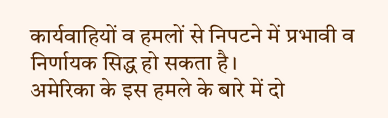कार्यवाहियों व हमलों से निपटने में प्रभावी व निर्णायक सिद्ध हो सकता है।
अमेरिका के इस हमले के बारे में दो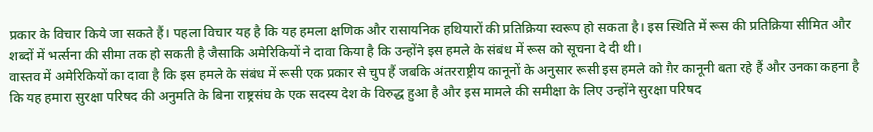प्रकार के विचार किये जा सकते हैं। पहला विचार यह है कि यह हमला क्षणिक और रासायनिक हथियारों की प्रतिक्रिया स्वरूप हो सकता है। इस स्थिति में रूस की प्रतिक्रिया सीमित और शब्दों में भर्त्सना की सीमा तक हो सकती है जैसाकि अमेरिकियों ने दावा किया है कि उन्होंने इस हमले के संबंध में रूस को सूचना दे दी थी।
वास्तव में अमेरिकियों का दावा है कि इस हमले के संबंध में रूसी एक प्रकार से चुप हैं जबकि अंतरराष्ट्रीय कानूनों के अनुसार रूसी इस हमले को ग़ैर कानूनी बता रहे हैं और उनका कहना है कि यह हमारा सुरक्षा परिषद की अनुमति के बिना राष्ट्रसंघ के एक सदस्य देश के विरुद्ध हुआ है और इस मामले की समीक्षा के लिए उन्होंने सुरक्षा परिषद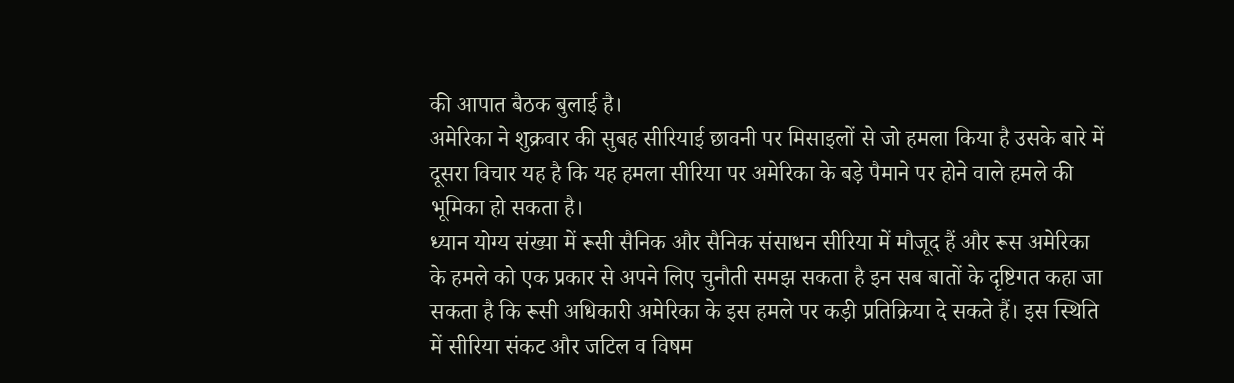की आपात बैठक बुलाई है।
अमेरिका ने शुक्रवार की सुबह सीरियाई छावनी पर मिसाइलों से जो हमला किया है उसके बारे में दूसरा विचार यह है कि यह हमला सीरिया पर अमेरिका के बड़े पैमाने पर होने वाले हमले की भूमिका हो सकता है।
ध्यान योग्य संख्या में रूसी सैनिक और सैनिक संसाधन सीरिया में मौजूद हैं और रूस अमेरिका के हमले को एक प्रकार से अपने लिए चुनौती समझ सकता है इन सब बातों के दृष्टिगत कहा जा सकता है कि रूसी अधिकारी अमेरिका के इस हमले पर कड़ी प्रतिक्रिया दे सकते हैं। इस स्थिति में सीरिया संकट और जटिल व विषम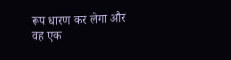रूप धारण कर लेगा और वह एक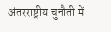अंतरराष्ट्रीय चुनौती में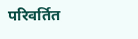परिवर्तित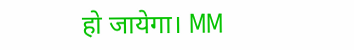हो जायेगा। MM